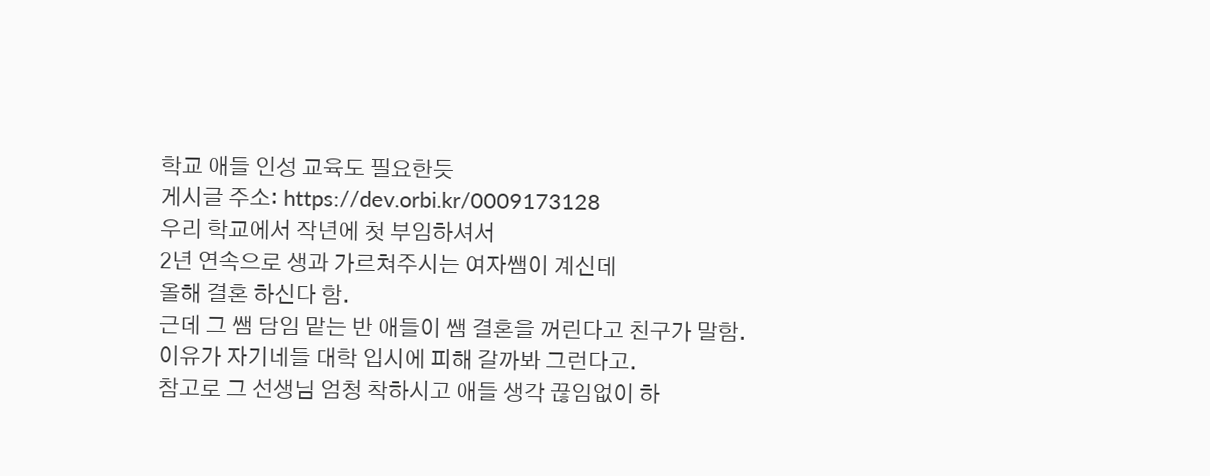학교 애들 인성 교육도 필요한듯
게시글 주소: https://dev.orbi.kr/0009173128
우리 학교에서 작년에 첫 부임하셔서
2년 연속으로 생과 가르쳐주시는 여자쌤이 계신데
올해 결혼 하신다 함.
근데 그 쌤 담임 맡는 반 애들이 쌤 결혼을 꺼린다고 친구가 말함.
이유가 자기네들 대학 입시에 피해 갈까봐 그런다고.
참고로 그 선생님 엄청 착하시고 애들 생각 끊임없이 하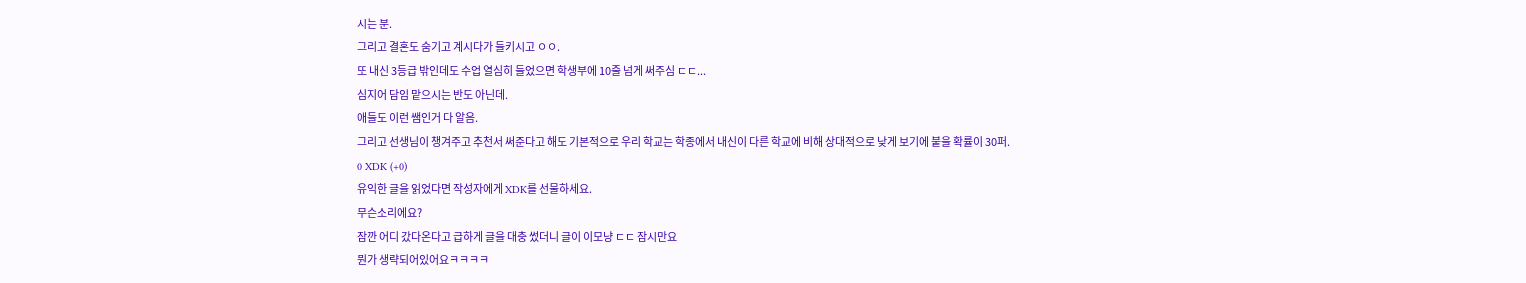시는 분.
그리고 결혼도 숨기고 계시다가 들키시고 ㅇㅇ.
또 내신 3등급 밖인데도 수업 열심히 들었으면 학생부에 10줄 넘게 써주심 ㄷㄷ...
심지어 담임 맡으시는 반도 아닌데.
애들도 이런 쌤인거 다 알음.
그리고 선생님이 챙겨주고 추천서 써준다고 해도 기본적으로 우리 학교는 학종에서 내신이 다른 학교에 비해 상대적으로 낮게 보기에 붙을 확률이 30퍼.
0 XDK (+0)
유익한 글을 읽었다면 작성자에게 XDK를 선물하세요.
무슨소리에요?
잠깐 어디 갔다온다고 급하게 글을 대충 썼더니 글이 이모냥 ㄷㄷ 잠시만요
뭔가 생략되어있어요ㅋㅋㅋㅋ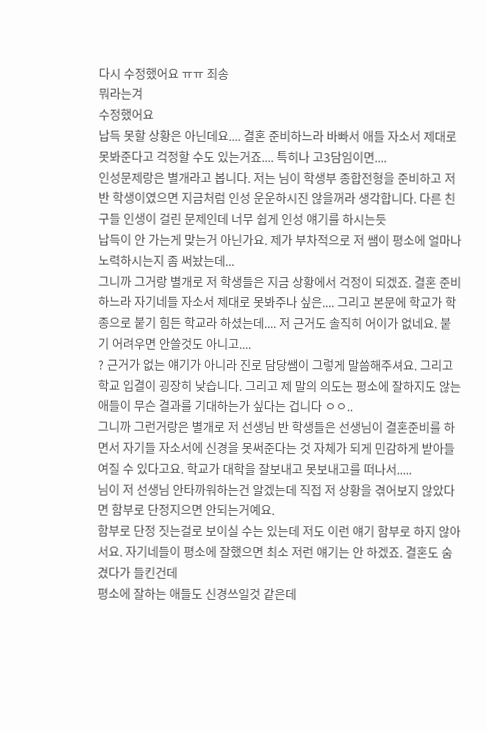다시 수정했어요 ㅠㅠ 죄송
뭐라는겨
수정했어요
납득 못할 상황은 아닌데요.... 결혼 준비하느라 바빠서 애들 자소서 제대로 못봐준다고 걱정할 수도 있는거죠.... 특히나 고3담임이면....
인성문제랑은 별개라고 봅니다. 저는 님이 학생부 종합전형을 준비하고 저 반 학생이였으면 지금처럼 인성 운운하시진 않을꺼라 생각합니다. 다른 친구들 인생이 걸린 문제인데 너무 쉽게 인성 얘기를 하시는듯
납득이 안 가는게 맞는거 아닌가요. 제가 부차적으로 저 쌤이 평소에 얼마나 노력하시는지 좀 써놨는데...
그니까 그거랑 별개로 저 학생들은 지금 상황에서 걱정이 되겠죠. 결혼 준비하느라 자기네들 자소서 제대로 못봐주나 싶은.... 그리고 본문에 학교가 학종으로 붙기 힘든 학교라 하셨는데.... 저 근거도 솔직히 어이가 없네요. 붙기 어려우면 안쓸것도 아니고....
? 근거가 없는 얘기가 아니라 진로 담당쌤이 그렇게 말씀해주셔요. 그리고 학교 입결이 굉장히 낮습니다. 그리고 제 말의 의도는 평소에 잘하지도 않는 애들이 무슨 결과를 기대하는가 싶다는 겁니다 ㅇㅇ..
그니까 그런거랑은 별개로 저 선생님 반 학생들은 선생님이 결혼준비를 하면서 자기들 자소서에 신경을 못써준다는 것 자체가 되게 민감하게 받아들여질 수 있다고요. 학교가 대학을 잘보내고 못보내고를 떠나서.....
님이 저 선생님 안타까워하는건 알겠는데 직접 저 상황을 겪어보지 않았다면 함부로 단정지으면 안되는거예요.
함부로 단정 짓는걸로 보이실 수는 있는데 저도 이런 얘기 함부로 하지 않아서요. 자기네들이 평소에 잘했으면 최소 저런 얘기는 안 하겠죠. 결혼도 숨겼다가 들킨건데
평소에 잘하는 애들도 신경쓰일것 같은데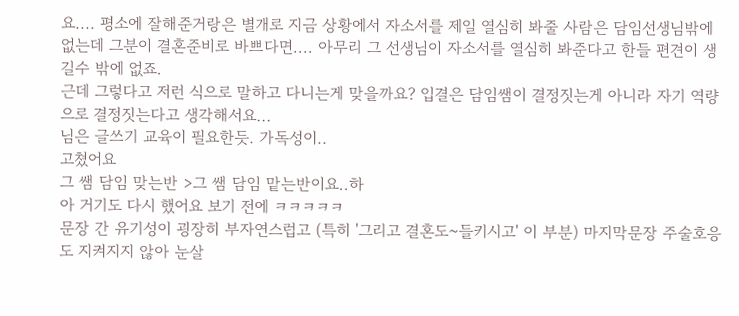요.... 평소에 잘해준거랑은 별개로 지금 상황에서 자소서를 제일 열심히 봐줄 사람은 담임선생님밖에 없는데 그분이 결혼준비로 바쁘다면.... 아무리 그 선생님이 자소서를 열심히 봐준다고 한들 편견이 생길수 밖에 없죠.
근데 그렇다고 저런 식으로 말하고 다니는게 맞을까요? 입결은 담임쌤이 결정짓는게 아니라 자기 역량으로 결정짓는다고 생각해서요...
님은 글쓰기 교육이 필요한듯. 가독성이..
고쳤어요
그 쌤 담임 맞는반 >그 쌤 담임 맡는반이요..하
아 거기도 다시 했어요 보기 전에 ㅋㅋㅋㅋㅋ
문장 간 유기성이 굉장히 부자연스럽고 (특히 '그리고 결혼도~들키시고' 이 부분) 마지막문장 주술호응도 지켜지지 않아 눈살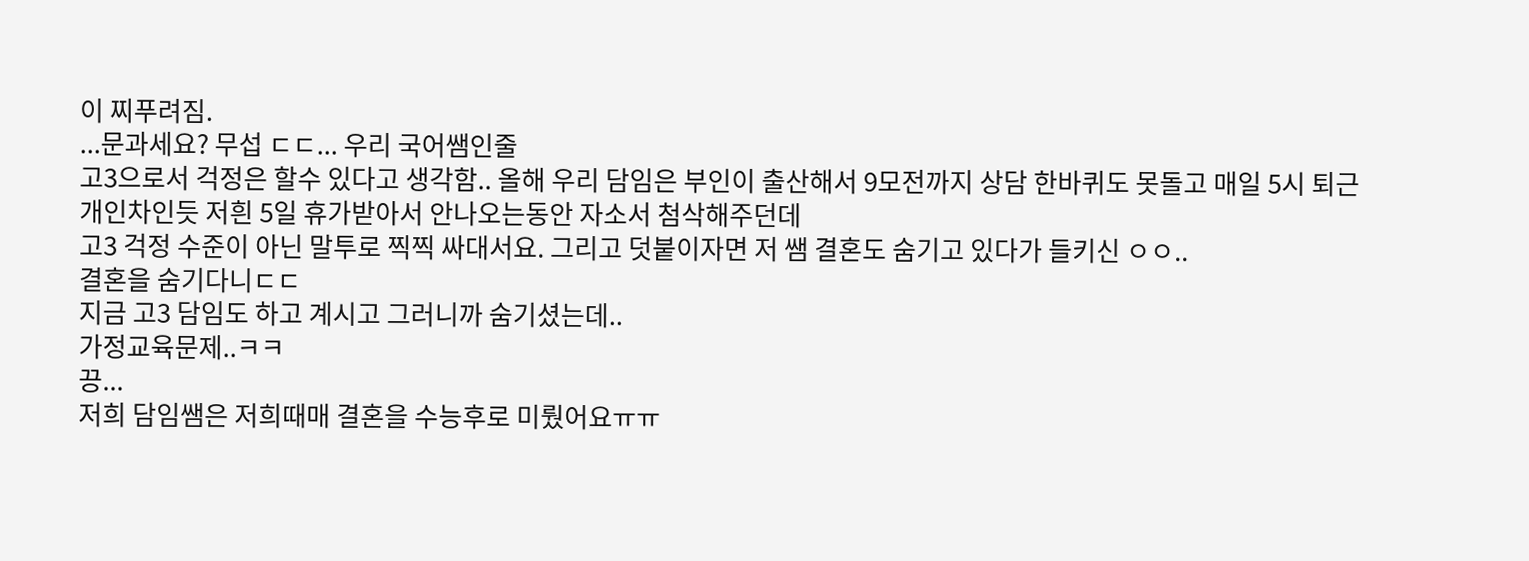이 찌푸려짐.
...문과세요? 무섭 ㄷㄷ... 우리 국어쌤인줄
고3으로서 걱정은 할수 있다고 생각함.. 올해 우리 담임은 부인이 출산해서 9모전까지 상담 한바퀴도 못돌고 매일 5시 퇴근
개인차인듯 저흰 5일 휴가받아서 안나오는동안 자소서 첨삭해주던데
고3 걱정 수준이 아닌 말투로 찍찍 싸대서요. 그리고 덧붙이자면 저 쌤 결혼도 숨기고 있다가 들키신 ㅇㅇ..
결혼을 숨기다니ㄷㄷ
지금 고3 담임도 하고 계시고 그러니까 숨기셨는데..
가정교육문제..ㅋㅋ
끙...
저희 담임쌤은 저희때매 결혼을 수능후로 미뤘어요ㅠㅠ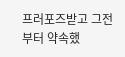프러포즈받고 그전부터 약속했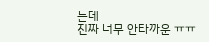는데
진짜 너무 안타까운 ㅠㅠ